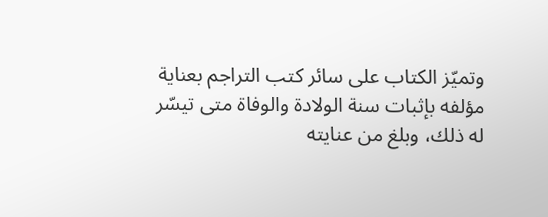وتميّز الكتاب على سائر كتب التراجم بعناية مؤلفه بإثبات سنة الولادة والوفاة متى تيسّر له ذلك، وبلغ من عنايته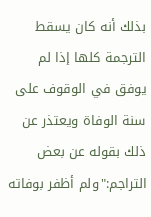بذلك أنه كان يسقط الترجمة كلها إذا لم يوفق في الوقوف على سنة الوفاة ويعتذر عن ذلك بقوله عن بعض التراجم:"ولم أظفر بوفاته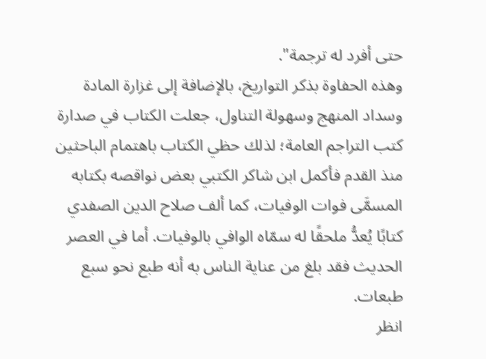حتى أفرد له ترجمة".
وهذه الحفاوة بذكر التواريخ، بالإضافة إلى غزارة المادة وسداد المنهج وسهولة التناول، جعلت الكتاب في صدارة كتب التراجم العامة؛ لذلك حظي الكتاب باهتمام الباحثين منذ القدم فأكمل ابن شاكر الكتبي بعض نواقصه بكتابه المسمَّى فوات الوفيات، كما ألف صلاح الدين الصفدي كتابًا يُعدُّ ملحقًا له سمّاه الوافي بالوفيات. أما في العصر الحديث فقد بلغ من عناية الناس به أنه طبع نحو سبع طبعات.
انظر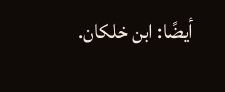أيضًا: ابن خلكان.